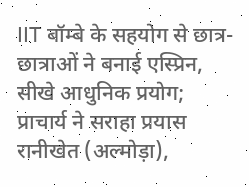IIT बॉम्बे के सहयोग से छात्र-छात्राओं ने बनाई एस्प्रिन, सीखे आधुनिक प्रयोग; प्राचार्य ने सराहा प्रयास
रानीखेत (अल्मोड़ा),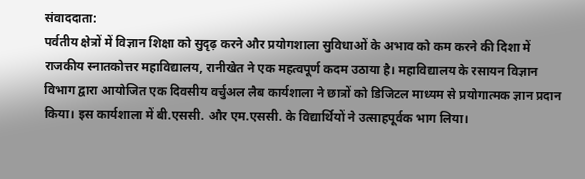संवाददाता:
पर्वतीय क्षेत्रों में विज्ञान शिक्षा को सुदृढ़ करने और प्रयोगशाला सुविधाओं के अभाव को कम करने की दिशा में राजकीय स्नातकोत्तर महाविद्यालय, रानीखेत ने एक महत्वपूर्ण कदम उठाया है। महाविद्यालय के रसायन विज्ञान विभाग द्वारा आयोजित एक दिवसीय वर्चुअल लैब कार्यशाला ने छात्रों को डिजिटल माध्यम से प्रयोगात्मक ज्ञान प्रदान किया। इस कार्यशाला में बी.एससी. और एम.एससी. के विद्यार्थियों ने उत्साहपूर्वक भाग लिया।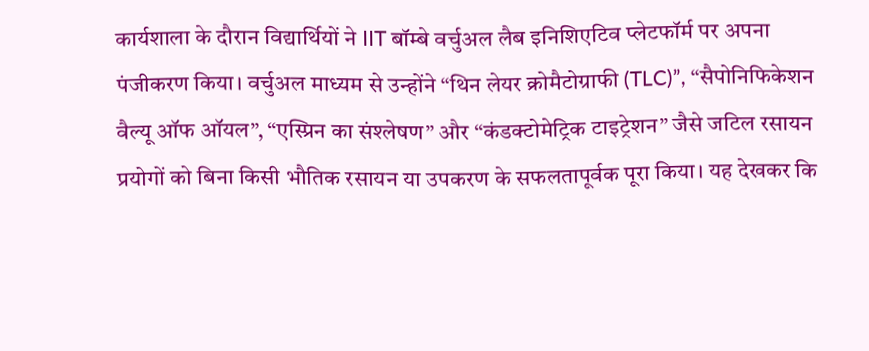कार्यशाला के दौरान विद्यार्थियों ने IIT बॉम्बे वर्चुअल लैब इनिशिएटिव प्लेटफॉर्म पर अपना पंजीकरण किया। वर्चुअल माध्यम से उन्होंने “थिन लेयर क्रोमैटोग्राफी (TLC)”, “सैपोनिफिकेशन वैल्यू ऑफ ऑयल”, “एस्प्रिन का संश्लेषण” और “कंडक्टोमेट्रिक टाइट्रेशन” जैसे जटिल रसायन प्रयोगों को बिना किसी भौतिक रसायन या उपकरण के सफलतापूर्वक पूरा किया। यह देखकर कि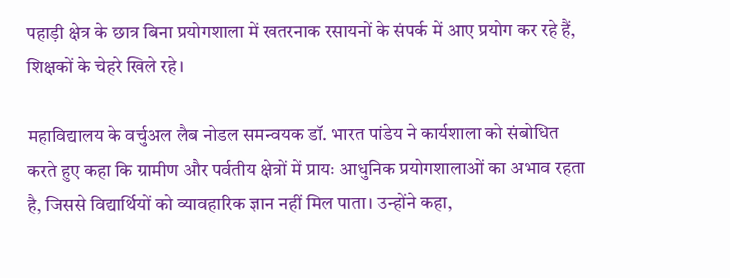पहाड़ी क्षेत्र के छात्र बिना प्रयोगशाला में खतरनाक रसायनों के संपर्क में आए प्रयोग कर रहे हैं, शिक्षकों के चेहरे खिले रहे।

महाविद्यालय के वर्चुअल लैब नोडल समन्वयक डॉ. भारत पांडेय ने कार्यशाला को संबोधित करते हुए कहा कि ग्रामीण और पर्वतीय क्षेत्रों में प्रायः आधुनिक प्रयोगशालाओं का अभाव रहता है, जिससे विद्यार्थियों को व्यावहारिक ज्ञान नहीं मिल पाता। उन्होंने कहा,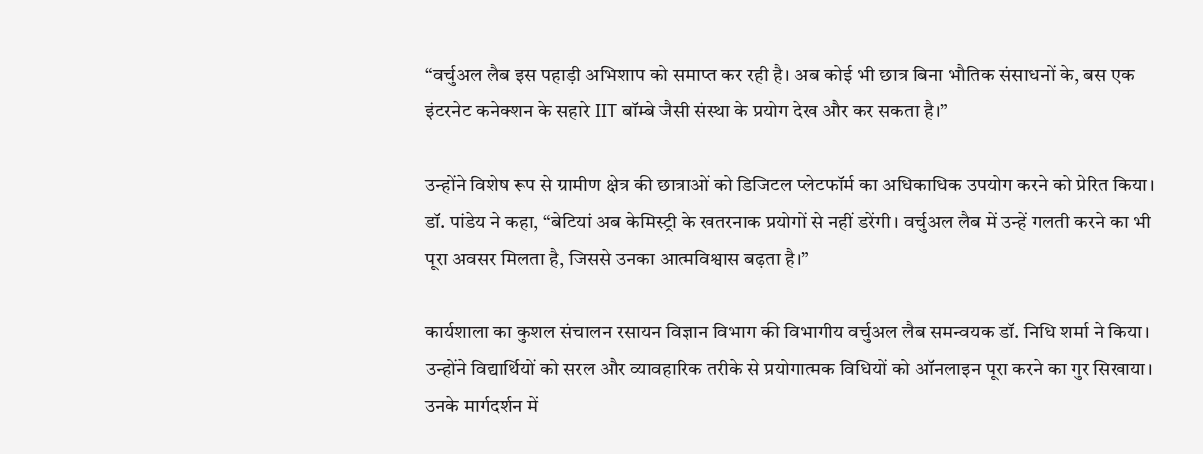“वर्चुअल लैब इस पहाड़ी अभिशाप को समाप्त कर रही है। अब कोई भी छात्र बिना भौतिक संसाधनों के, बस एक इंटरनेट कनेक्शन के सहारे IIT बॉम्बे जैसी संस्था के प्रयोग देख और कर सकता है।”

उन्होंने विशेष रूप से ग्रामीण क्षेत्र की छात्राओं को डिजिटल प्लेटफॉर्म का अधिकाधिक उपयोग करने को प्रेरित किया। डॉ. पांडेय ने कहा, “बेटियां अब केमिस्ट्री के खतरनाक प्रयोगों से नहीं डरेंगी। वर्चुअल लैब में उन्हें गलती करने का भी पूरा अवसर मिलता है, जिससे उनका आत्मविश्वास बढ़ता है।”

कार्यशाला का कुशल संचालन रसायन विज्ञान विभाग की विभागीय वर्चुअल लैब समन्वयक डॉ. निधि शर्मा ने किया। उन्होंने विद्यार्थियों को सरल और व्यावहारिक तरीके से प्रयोगात्मक विधियों को ऑनलाइन पूरा करने का गुर सिखाया। उनके मार्गदर्शन में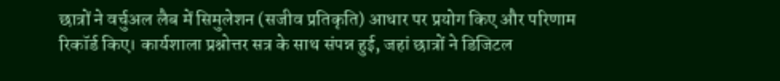छात्रों ने वर्चुअल लैब में सिमुलेशन (सजीव प्रतिकृति) आधार पर प्रयोग किए और परिणाम रिकॉर्ड किए। कार्यशाला प्रश्नोत्तर सत्र के साथ संपन्न हुई, जहां छात्रों ने डिजिटल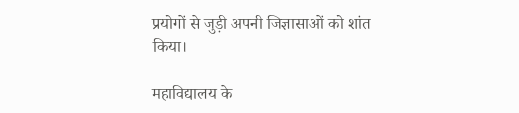प्रयोगों से जुड़ी अपनी जिज्ञासाओं को शांत किया।

महाविद्यालय के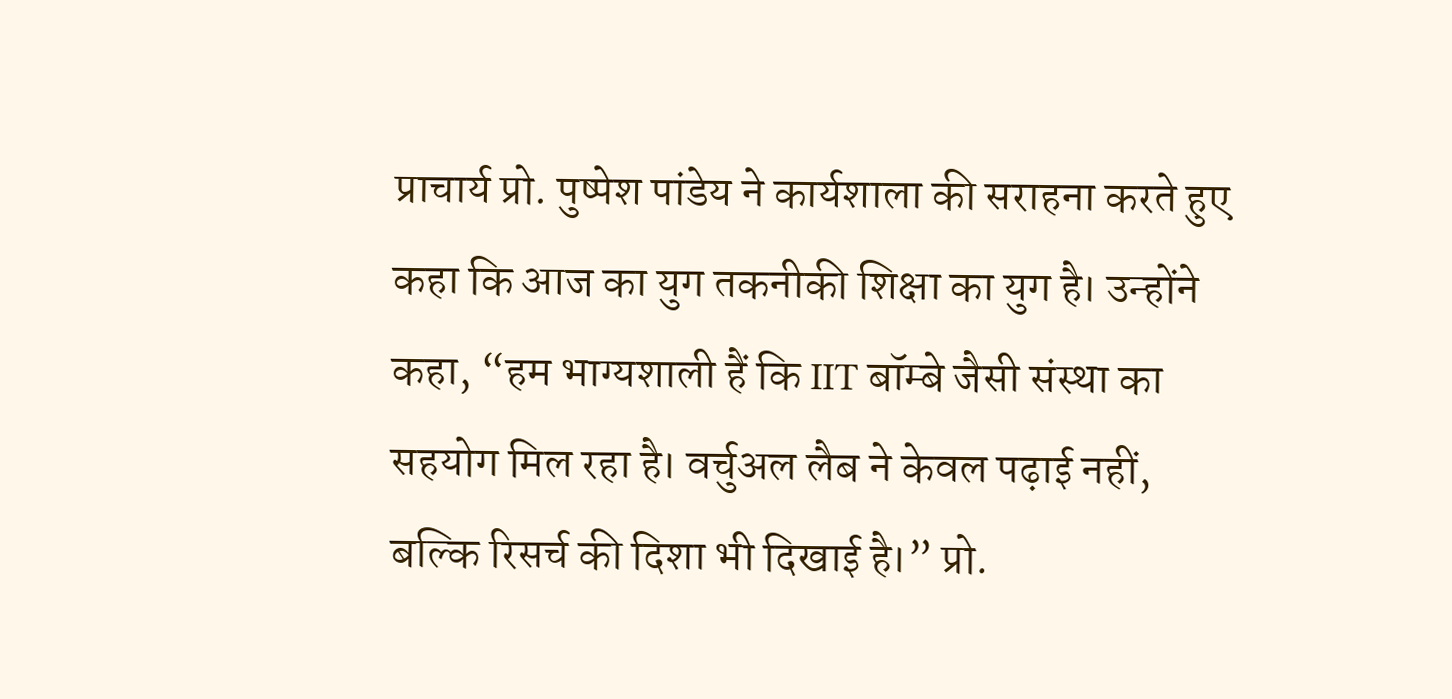प्राचार्य प्रो. पुष्पेश पांडेय ने कार्यशाला की सराहना करते हुए कहा कि आज का युग तकनीकी शिक्षा का युग है। उन्होंने कहा, “हम भाग्यशाली हैं कि IIT बॉम्बे जैसी संस्था का सहयोग मिल रहा है। वर्चुअल लैब ने केवल पढ़ाई नहीं, बल्कि रिसर्च की दिशा भी दिखाई है।” प्रो.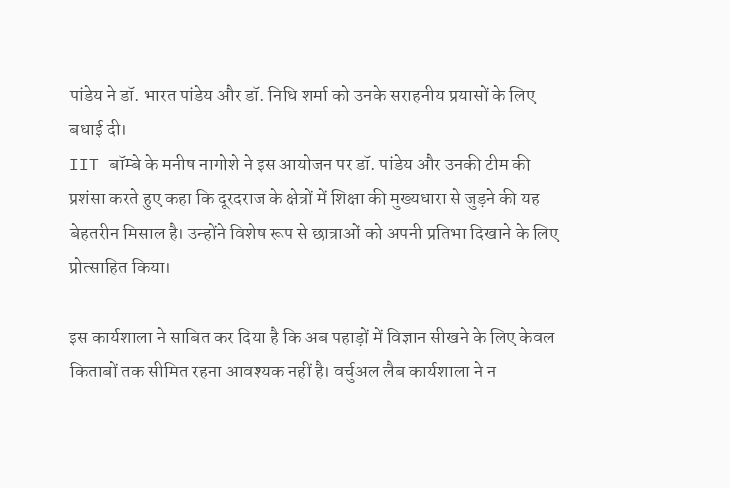पांडेय ने डॉ. भारत पांडेय और डॉ. निधि शर्मा को उनके सराहनीय प्रयासों के लिए बधाई दी।
IIT बॉम्बे के मनीष नागोशे ने इस आयोजन पर डॉ. पांडेय और उनकी टीम की प्रशंसा करते हुए कहा कि दूरदराज के क्षेत्रों में शिक्षा की मुख्यधारा से जुड़ने की यह बेहतरीन मिसाल है। उन्होंने विशेष रूप से छात्राओं को अपनी प्रतिभा दिखाने के लिए प्रोत्साहित किया।

इस कार्यशाला ने साबित कर दिया है कि अब पहाड़ों में विज्ञान सीखने के लिए केवल किताबों तक सीमित रहना आवश्यक नहीं है। वर्चुअल लैब कार्यशाला ने न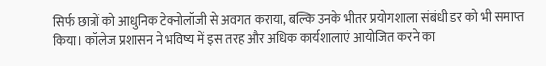सिर्फ छात्रों को आधुनिक टेक्नोलॉजी से अवगत कराया, बल्कि उनके भीतर प्रयोगशाला संबंधी डर को भी समाप्त किया। कॉलेज प्रशासन ने भविष्य में इस तरह और अधिक कार्यशालाएं आयोजित करने का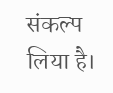संकल्प लिया है।